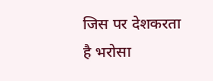जिस पर देशकरता है भरोसा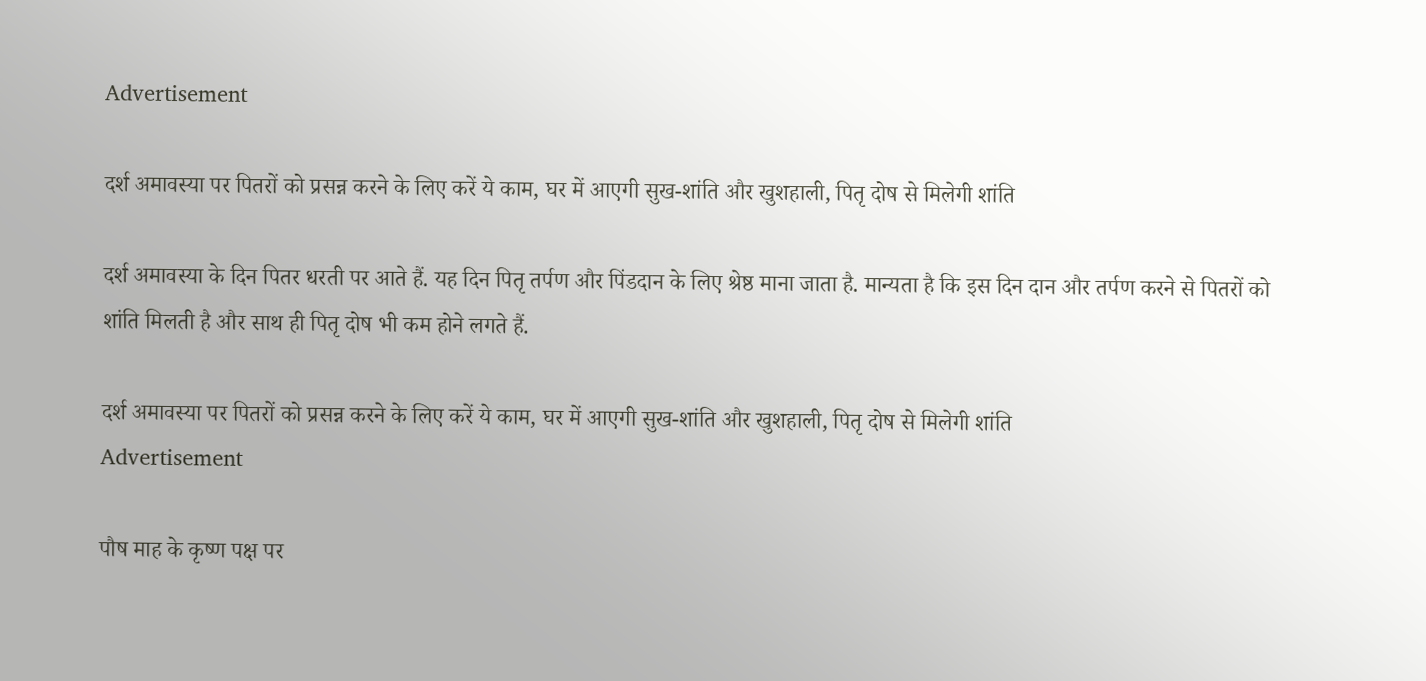Advertisement

दर्श अमावस्या पर पितरों को प्रसन्न करने के लिए करें ये काम, घर में आएगी सुख-शांति और खुशहाली, पितृ दोष से मिलेगी शांति

दर्श अमावस्या के दिन पितर धरती पर आते हैं. यह दिन पितृ तर्पण और पिंडदान के लिए श्रेष्ठ माना जाता है. मान्यता है कि इस दिन दान और तर्पण करने से पितरों को शांति मिलती है और साथ ही पितृ दोष भी कम होने लगते हैं.

दर्श अमावस्या पर पितरों को प्रसन्न करने के लिए करें ये काम, घर में आएगी सुख-शांति और खुशहाली, पितृ दोष से मिलेगी शांति
Advertisement

पौष माह के कृष्ण पक्ष पर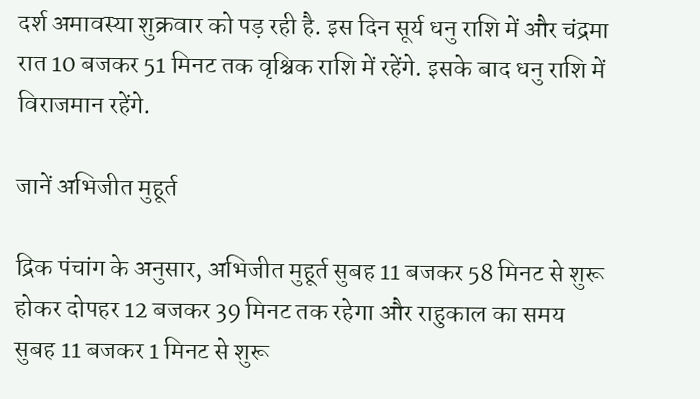दर्श अमावस्या शुक्रवार को पड़ रही है. इस दिन सूर्य धनु राशि में और चंद्रमा रात 10 बजकर 51 मिनट तक वृश्चिक राशि में रहेंगे. इसके बाद धनु राशि में विराजमान रहेंगे.

जानें अभिजीत मुहूर्त

द्रिक पंचांग के अनुसार, अभिजीत मुहूर्त सुबह 11 बजकर 58 मिनट से शुरू होकर दोपहर 12 बजकर 39 मिनट तक रहेगा और राहुकाल का समय सुबह 11 बजकर 1 मिनट से शुरू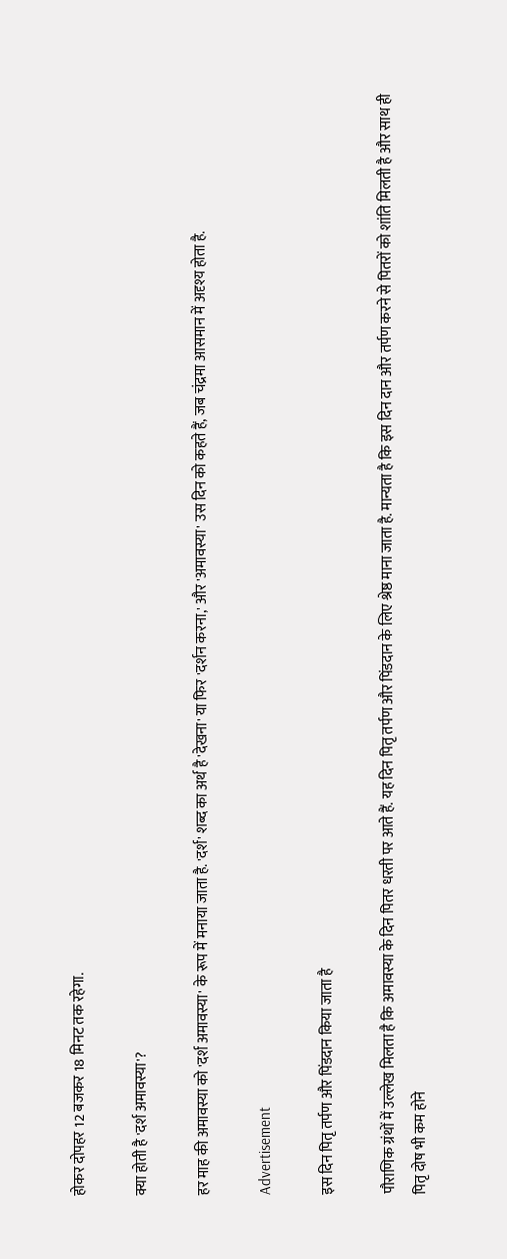होकर दोपहर 12 बजकर 18 मिनट तक रहेगा.

क्या होती है 'दर्श अमावस्या'?

हर माह की अमावस्या को 'दर्श अमावस्या' के रूप में मनाया जाता है. 'दर्श' शब्द का अर्थ है 'देखना' या फिर 'दर्शन करना,' और 'अमावस्या' उस दिन को कहते हैं, जब चंद्रमा आसमान में अदृश्य होता है.

Advertisement

इस दिन पितृ तर्पण और पिंडदान किया जाता है

पौराणिक ग्रंथों में उल्लेख मिलता है कि अमावस्या के दिन पितर धरती पर आते हैं. यह दिन पितृ तर्पण और पिंडदान के लिए श्रेष्ठ माना जाता है. मान्यता है कि इस दिन दान और तर्पण करने से पितरों को शांति मिलती है और साथ ही पितृ दोष भी कम होने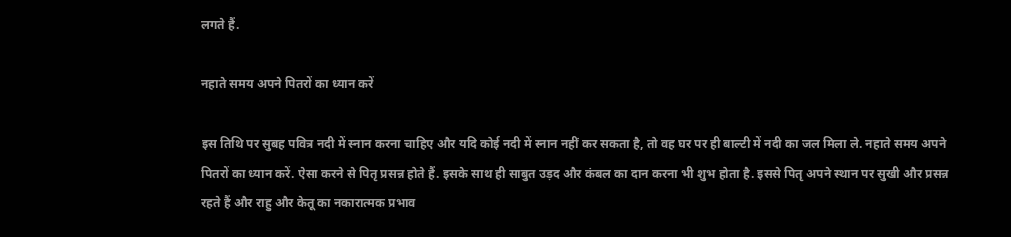लगते हैं.

नहाते समय अपने पितरों का ध्यान करें

इस तिथि पर सुबह पवित्र नदी में स्नान करना चाहिए और यदि कोई नदी में स्नान नहीं कर सकता है, तो वह घर पर ही बाल्टी में नदी का जल मिला ले. नहाते समय अपने पितरों का ध्यान करें. ऐसा करने से पितृ प्रसन्न होते हैं. इसके साथ ही साबुत उड़द और कंबल का दान करना भी शुभ होता है. इससे पितृ अपने स्थान पर सुखी और प्रसन्न रहते हैं और राहु और केतू का नकारात्मक प्रभाव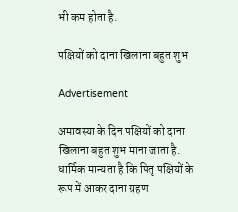भी कम होता है.

पक्षियों को दाना खिलाना बहुत शुभ

Advertisement

अमावस्या के दिन पक्षियों को दाना खिलाना बहुत शुभ माना जाता है. धार्मिक मान्यता है कि पितृ पक्षियों के रूप में आकर दाना ग्रहण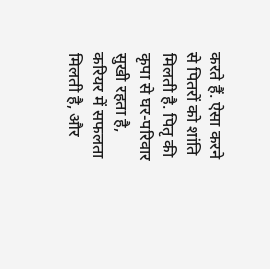करते हैं. ऐसा करने से पितरों को शांति मिलती है. पितृ की कृपा से घर-परिवार सुखी रहता है, करियर में सफलता मिलती है, और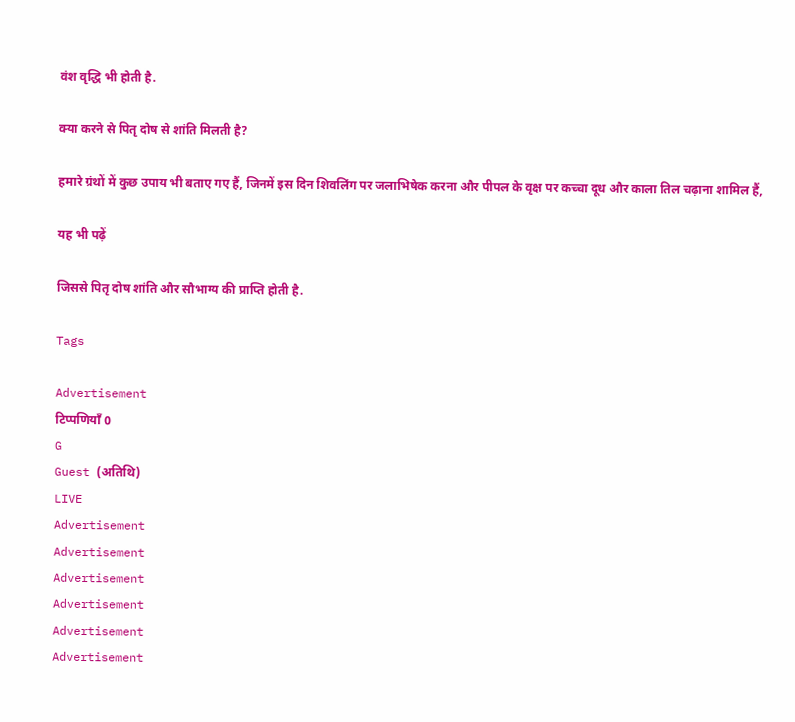वंश वृद्धि भी होती है.

क्या करने से पितृ दोष से शांति मिलती है?

हमारे ग्रंथों में कुछ उपाय भी बताए गए हैं, जिनमें इस दिन शिवलिंग पर जलाभिषेक करना और पीपल के वृक्ष पर कच्चा दूध और काला तिल चढ़ाना शामिल हैं,

यह भी पढ़ें

जिससे पितृ दोष शांति और सौभाग्य की प्राप्ति होती है.

Tags

Advertisement
टिप्पणियाँ 0
G
Guest (अतिथि)
LIVE
Advertisement
Advertisement
Advertisement
Advertisement
Advertisement
Advertisement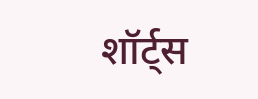शॉर्ट्स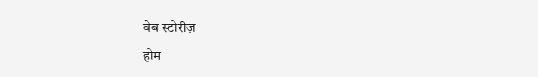वेब स्टोरीज़
होम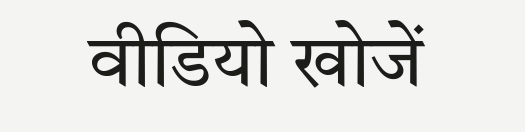वीडियो खोजें